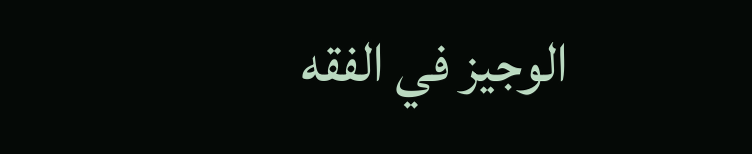الوجیز في الفقه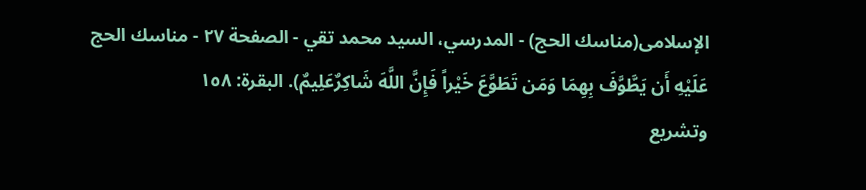الإسلامی(مناسك الحج) - المدرسي، السيد محمد تقي - الصفحة ٢٧ - مناسك الحج
عَلَيْهِ أَن يَطَّوَّفَ بِهِمَا وَمَن تَطَوَّعَ خَيْراً فَإِنَّ اللَّهَ شَاكِرٌعَلِيمٌ). البقرة: ١٥٨
وتشريع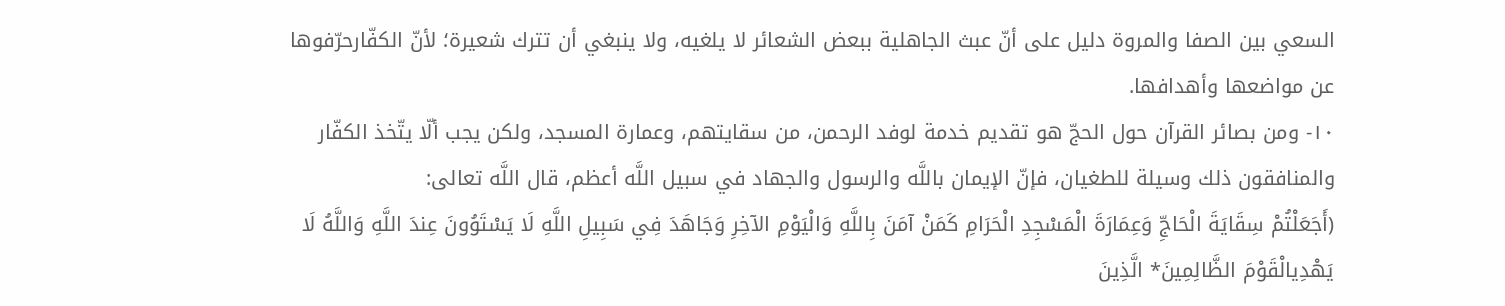السعي بين الصفا والمروة دليل على أنّ عبث الجاهلية ببعض الشعائر لا يلغيه، ولا ينبغي أن تترك شعيرة؛ لأنّ الكفّارحرّفوها عن مواضعها وأهدافها.
١٠- ومن بصائر القرآن حول الحجّ هو تقديم خدمة لوفد الرحمن، من سقايتهم، وعمارة المسجد، ولكن يجب ألّا يتّخذ الكفّار والمنافقون ذلك وسيلة للطغيان، فإنّ الإيمان باللَّه والرسول والجهاد في سبيل اللَّه أعظم، قال اللَّه تعالى:
(أَجَعَلْتُمْ سِقَايَةَ الْحَاجِّ وَعِمَارَةَ الْمَسْجِدِ الْحَرَامِ كَمَنْ آمَنَ بِاللَّهِ وَالْيَوْمِ الآخِرِ وَجَاهَدَ فِي سَبِيلِ اللَّهِ لَا يَسْتَوُونَ عِندَ اللَّهِ وَاللَّهُ لَا يَهْدِيالْقَوْمَ الظَّالِمِينَ* الَّذِينَ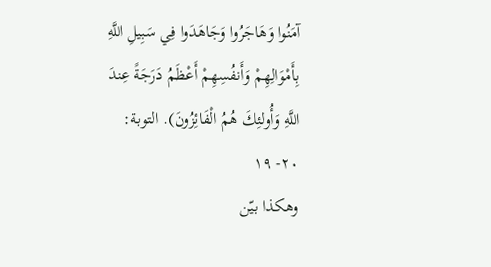آمَنُوا وَهَاجَرُوا وَجَاهَدَوا فِي سَبِيلِ اللَّهِ بِأَمْوَالِهِمْ وَأَنفُسِهِمْ أَعْظَمُ دَرَجَةً عِندَ اللَّهِ وَأُولئِكَ هُمُ الْفَائِزُونَ). التوبة: ٢٠- ١٩
وهكذا بيّن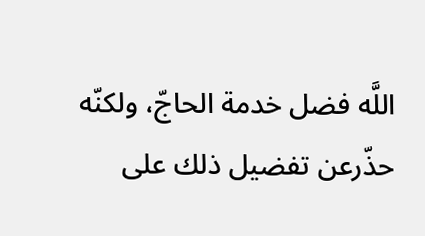اللَّه فضل خدمة الحاجّ، ولكنّه حذّرعن تفضيل ذلك على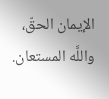الإيمان الحقّ، واللَّه المستعان.